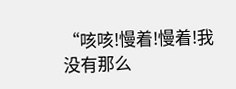“咳咳!慢着!慢着!我没有那么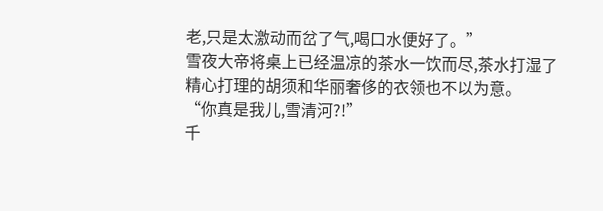老,只是太激动而岔了气,喝口水便好了。”
雪夜大帝将桌上已经温凉的茶水一饮而尽,茶水打湿了精心打理的胡须和华丽奢侈的衣领也不以为意。
“你真是我儿,雪清河?!”
千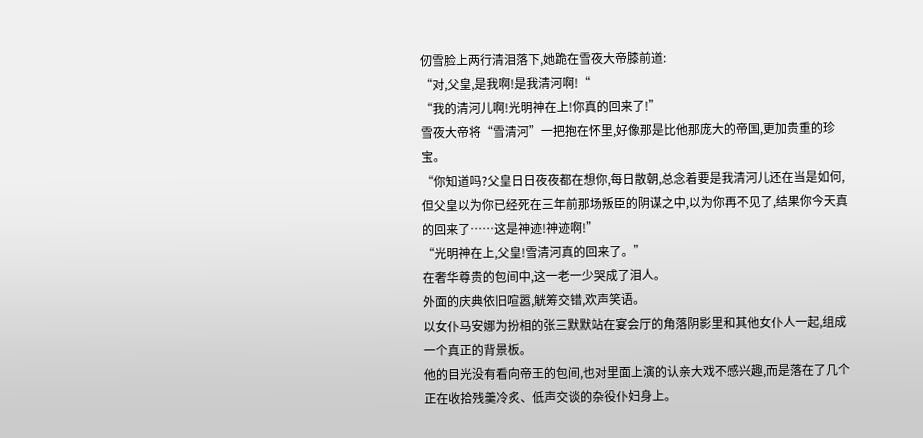仞雪脸上两行清泪落下,她跪在雪夜大帝膝前道:
“对,父皇,是我啊!是我清河啊!“
“我的清河儿啊!光明神在上!你真的回来了!”
雪夜大帝将“雪清河”一把抱在怀里,好像那是比他那庞大的帝国,更加贵重的珍宝。
“你知道吗?父皇日日夜夜都在想你,每日散朝,总念着要是我清河儿还在当是如何,但父皇以为你已经死在三年前那场叛臣的阴谋之中,以为你再不见了,结果你今天真的回来了……这是神迹!神迹啊!”
“光明神在上,父皇!雪清河真的回来了。”
在奢华尊贵的包间中,这一老一少哭成了泪人。
外面的庆典依旧喧嚣,觥筹交错,欢声笑语。
以女仆马安娜为扮相的张三默默站在宴会厅的角落阴影里和其他女仆人一起,组成一个真正的背景板。
他的目光没有看向帝王的包间,也对里面上演的认亲大戏不感兴趣,而是落在了几个正在收拾残羹冷炙、低声交谈的杂役仆妇身上。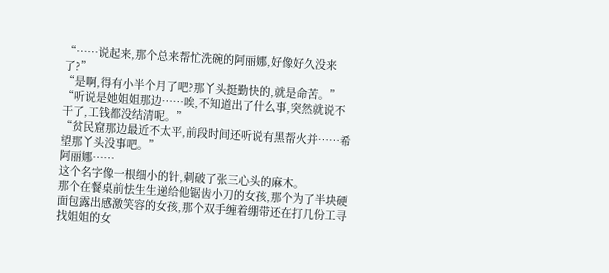“……说起来,那个总来帮忙洗碗的阿丽娜,好像好久没来了?”
“是啊,得有小半个月了吧?那丫头挺勤快的,就是命苦。”
“听说是她姐姐那边……唉,不知道出了什么事,突然就说不干了,工钱都没结清呢。”
“贫民窟那边最近不太平,前段时间还听说有黑帮火并……希望那丫头没事吧。”
阿丽娜……
这个名字像一根细小的针,刺破了张三心头的麻木。
那个在餐桌前怯生生递给他锯齿小刀的女孩,那个为了半块硬面包露出感激笑容的女孩,那个双手缠着绷带还在打几份工寻找姐姐的女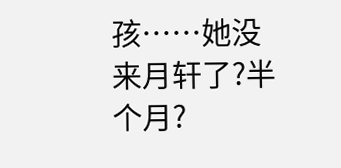孩……她没来月轩了?半个月?